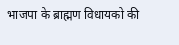भाजपा के ब्राह्मण विधायको की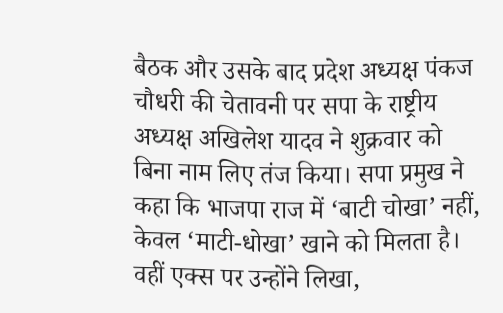बैठक और उसके बाद प्रदेश अध्यक्ष पंकज चौधरी की चेतावनी पर सपा के राष्ट्रीय अध्यक्ष अखिलेश यादव ने शुक्रवार को बिना नाम लिए तंज किया। सपा प्रमुख ने कहा कि भाजपा राज में ‘बाटी चोखा’ नहीं, केवल ‘माटी-धोखा’ खाने को मिलता है। वहीं एक्स पर उन्होंने लिखा,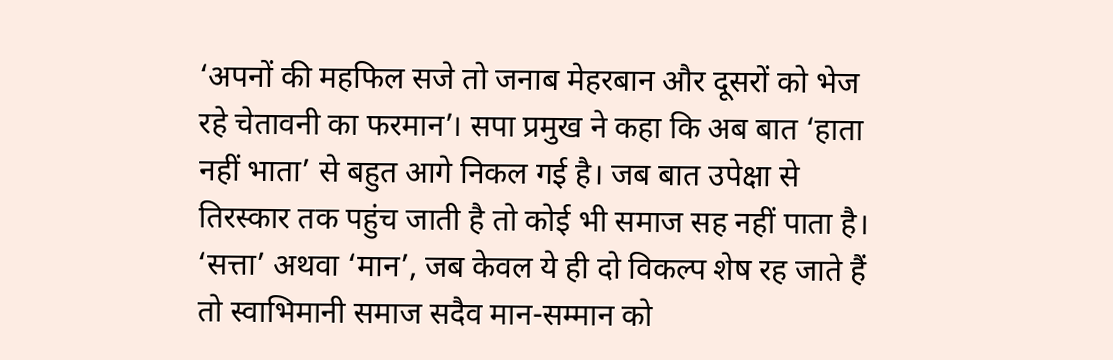‘अपनों की महफिल सजे तो जनाब मेहरबान और दूसरों को भेज रहे चेतावनी का फरमान’। सपा प्रमुख ने कहा कि अब बात ‘हाता नहीं भाता’ से बहुत आगे निकल गई है। जब बात उपेक्षा से तिरस्कार तक पहुंच जाती है तो कोई भी समाज सह नहीं पाता है। ‘सत्ता’ अथवा ‘मान’, जब केवल ये ही दो विकल्प शेष रह जाते हैं तो स्वाभिमानी समाज सदैव मान-सम्मान को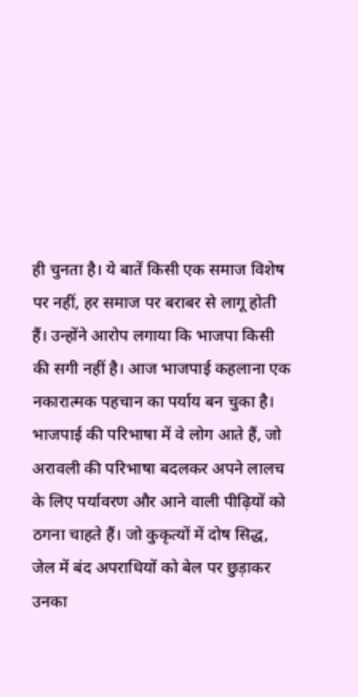ही चुनता है। ये बातें किसी एक समाज विशेष पर नहीं, हर समाज पर बराबर से लागू होती हैं। उन्होंने आरोप लगाया कि भाजपा किसी की सगी नहीं है। आज भाजपाई कहलाना एक नकारात्मक पहचान का पर्याय बन चुका है। भाजपाई की परिभाषा में वे लोग आते हैं, जो अरावली की परिभाषा बदलकर अपने लालच के लिए पर्यावरण और आने वाली पीढ़ियों को ठगना चाहते हैं। जो कुकृत्यों में दोष सिद्ध, जेल में बंद अपराधियों को बेल पर छुड़ाकर उनका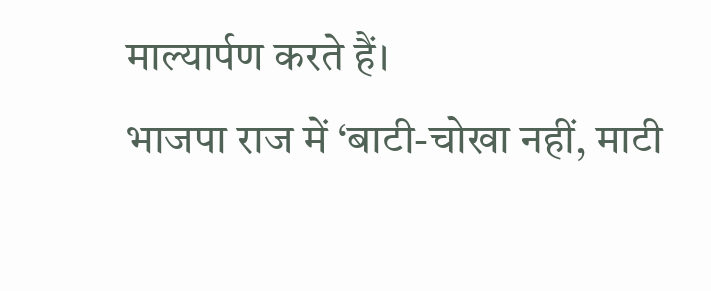माल्यार्पण करते हैं।
भाजपा राज में ‘बाटी-चोखा नहीं, माटी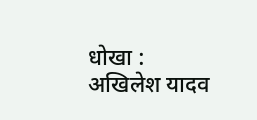धोखा : अखिलेश यादव